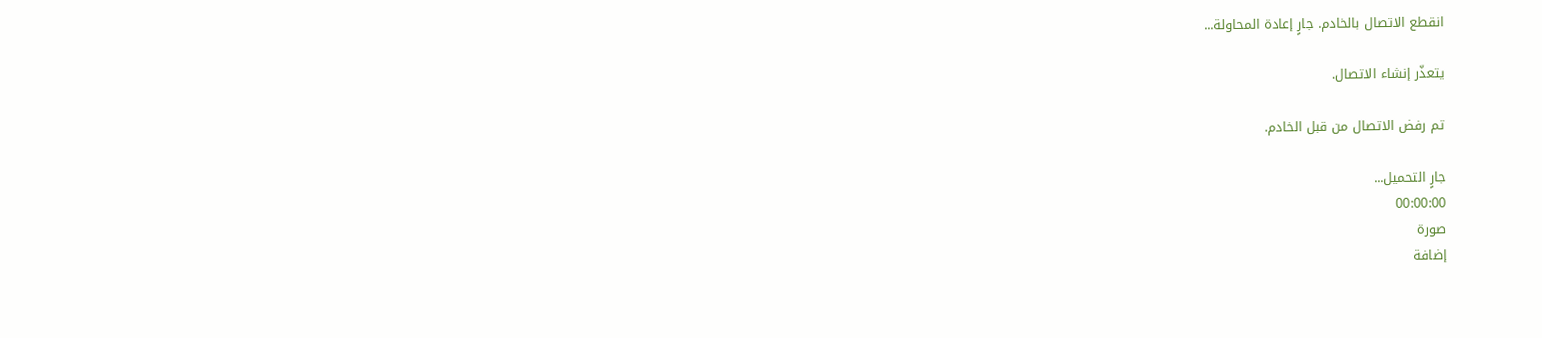انقطع الاتصال بالخادم. جارٍ إعادة المحاولة...

يتعذّر إنشاء الاتصال.

تم رفض الاتصال من قبل الخادم.

جارٍ التحميل...
00:00:00
صورة
إضافة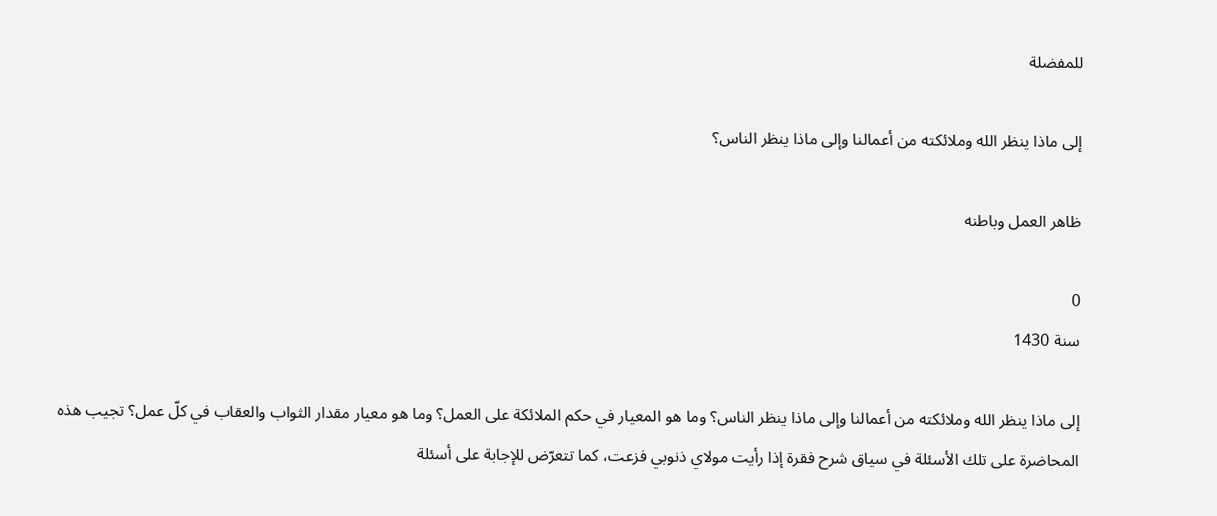للمفضلة

إلى ماذا ينظر الله وملائكته من أعمالنا وإلى ماذا ينظر الناس؟

ظاهر العمل وباطنه

0
سنة 1430

إلى ماذا ينظر الله وملائكته من أعمالنا وإلى ماذا ينظر الناس؟ وما هو المعيار في حكم الملائكة على العمل؟ وما هو معيار مقدار الثواب والعقاب في كلّ عمل؟ تجيب هذه المحاضرة على تلك الأسئلة في سياق شرح فقرة إذا رأيت مولاي ذنوبي فزعت، كما تتعرّض للإجابة على أسئلة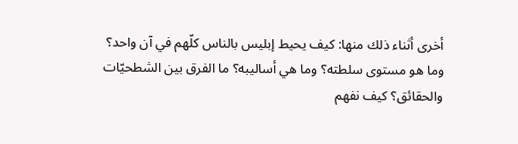أخرى أثناء ذلك منها: كيف يحيط إبليس بالناس كلّهم في آن واحد؟ وما هو مستوى سلطته؟ وما هي أساليبه؟ ما الفرق بين الشطحيّات والحقائق؟ كيف نفهم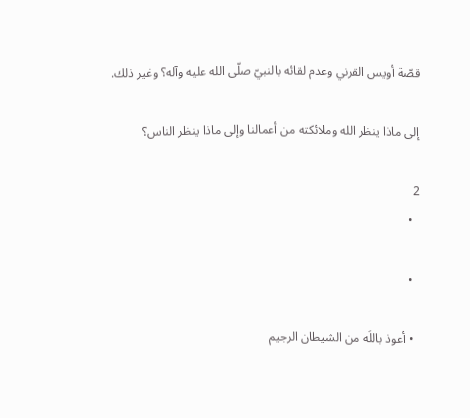قصّة أويس القرني وعدم لقائه بالنبيّ صلّى الله عليه وآله؟ وغير ذلك.

إلى ماذا ينظر الله وملائكته من أعمالنا وإلى ماذا ينظر الناس؟

2
  •

  •

  • أعوذ باللَه من الشيطان الرجيم‌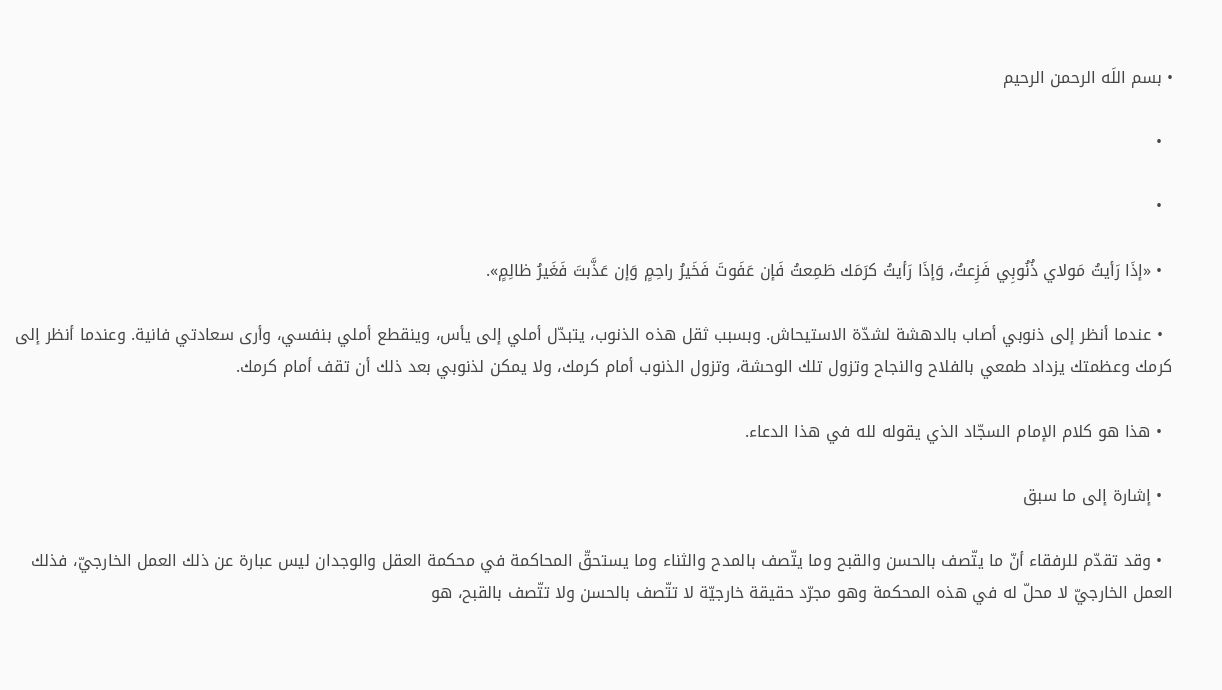• بسم اللَه الرحمن الرحيم‌

  •

  •

  • «إذَا رَأيتُ مَولاي ذُنُوبِي فَزِعتُ، وَإذَا رَأيتُ كرَمَك طَمِعتُ فَإن عَفَوتَ فَخَیرُ راحِمٍ وَإن عَذَّبتَ فَغَیرُ ظالِمٍ‌».

  • عندما أنظر إلى ذنوبي أصاب بالدهشة لشدّة الاستيحاش. وبسبب ثقل هذه الذنوب، يتبدّل أملي إلى يأس، وينقطع أملي بنفسي، وأرى سعادتي فانية. وعندما أنظر إلى كرمك وعظمتك يزداد طمعي بالفلاح والنجاح وتزول تلك الوحشة، وتزول الذنوب أمام كرمك، ولا يمكن لذنوبي بعد ذلك أن تقف أمام كرمك.

  • هذا هو كلام الإمام السجّاد الذي يقوله لله في هذا الدعاء.

  • إشارة إلى ما سبق

  • وقد تقدّم للرفقاء أنّ ما يتّصف بالحسن والقبح وما يتّصف بالمدح والثناء وما يستحقّ المحاكمة في محكمة العقل والوجدان ليس عبارة عن ذلك العمل الخارجيّ، فذلك العمل الخارجيّ لا محلّ له في هذه المحكمة وهو مجرّد حقيقة خارجيّة لا تتّصف بالحسن ولا تتّصف بالقبح، هو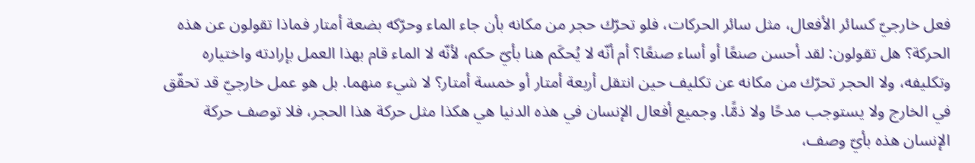فعل خارجيّ كسائر الأفعال، مثل سائر الحركات، فلو تحرّك حجر من مكانه بأن جاء الماء وحرّكه بضعة أمتار فماذا تقولون عن هذه الحركة؟ هل تقولون: لقد أحسن صنعًا أو أساء صنعًا؟ أم أنّه لا يُحكَم هنا بأيّ حكم، لأنّه لا الماء قام بهذا العمل بإرادته واختياره وتكليفه، ولا الحجر تحرّك من مكانه عن تكليف حين انتقل أربعة أمتار أو خمسة أمتار؟ لا شيء منهما. بل هو عمل خارجيّ قد تحقّق في الخارج ولا يستوجب مدحًا ولا ذمًّا. وجميع أفعال الإنسان في هذه الدنيا هي هكذا مثل حركة هذا الحجر، فلا توصف حركة الإنسان هذه بأيّ وصف،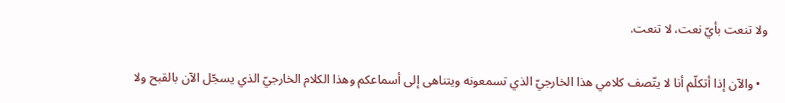ولا تنعت بأيّ نعت، لا تنعت.

  • والآن إذا أتكلّم أنا لا يتّصف كلامي هذا الخارجيّ الذي تسمعونه ويتناهى إلى أسماعكم وهذا الكلام الخارجيّ الذي يسجّل الآن بالقبح ولا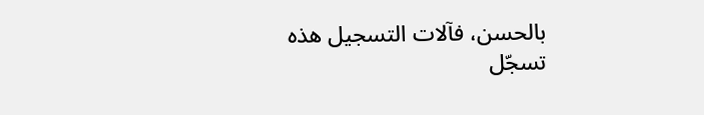بالحسن، فآلات التسجيل هذه تسجّل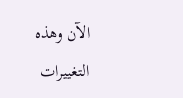الآن وهذه التغييرات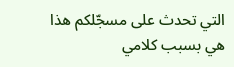التي تحدث على مسجّلكم هذا هي بسبب كلامي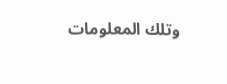وتلك المعلومات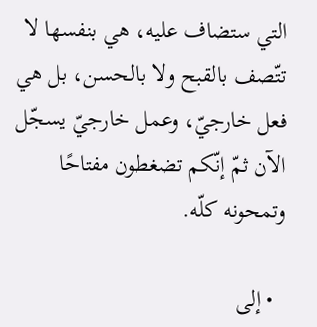التي ستضاف عليه، هي بنفسها لا تتّصف بالقبح ولا بالحسن، بل هي فعل خارجيّ، وعمل خارجيّ يسجّل الآن ثمّ إنّكم تضغطون مفتاحًا وتمحونه كلّه.

  • إلى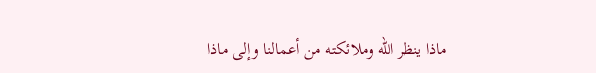ماذا ينظر الله وملائكته من أعمالنا وإلى ماذا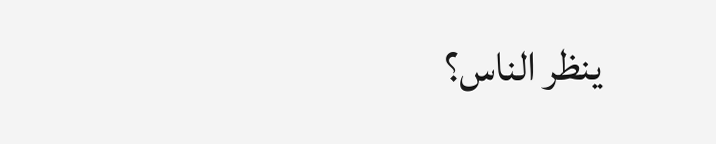ينظر الناس؟